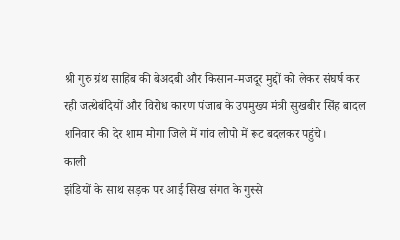श्री गुरु ग्रंथ साहिब की बेअदबी और किसान-मजदूर मुद्दों को लेकर संघर्ष कर
रही जत्थेबंदियों और विरोध कारण पंजाब के उपमुख्य मंत्री सुखबीर सिंह बादल
शनिवार की देर शाम मोगा जिले में गांव लोपो में रूट बदलकर पहुंचे।
काली
झंडियों के साथ सड़क पर आई सिख संगत के गुस्से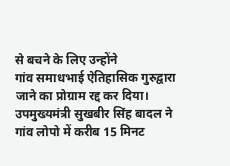से बचने के लिए उन्होंने
गांव समाधभाई ऐतिहासिक गुरुद्वारा जाने का प्रोग्राम रद्द कर दिया।
उपमुख्यमंत्री सुखबीर सिंह बादल ने गांव लोपो में करीब 15 मिनट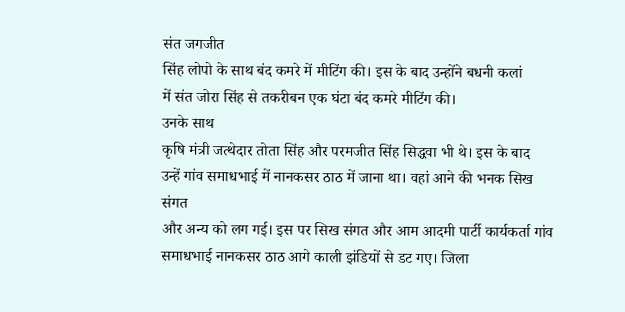संत जगजीत
सिंह लोपो के साथ बंद कमरे में मीटिंग की। इस के बाद उन्होंने बधनी कलां
में संत जोरा सिंह से तकरीबन एक घंटा बंद कमरे मीटिंग की।
उनके साथ
कृषि मंत्री जत्थेदार तोता सिंह और परमजीत सिंह सिद्धवा भी थे। इस के बाद
उन्हें गांव समाधभाई में नानकसर ठाठ में जाना था। वहां आने की भनक सिख संगत
और अन्य को लग गई। इस पर सिख संगत और आम आदमी पार्टी कार्यकर्ता गांव
समाधभाई नानकसर ठाठ आगे काली झंडियों से डट गए। जिला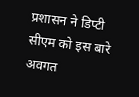प्रशासन ने डिप्टी
सीएम को इस बारे अवगत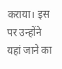कराया। इस पर उन्होंने यहां जाने का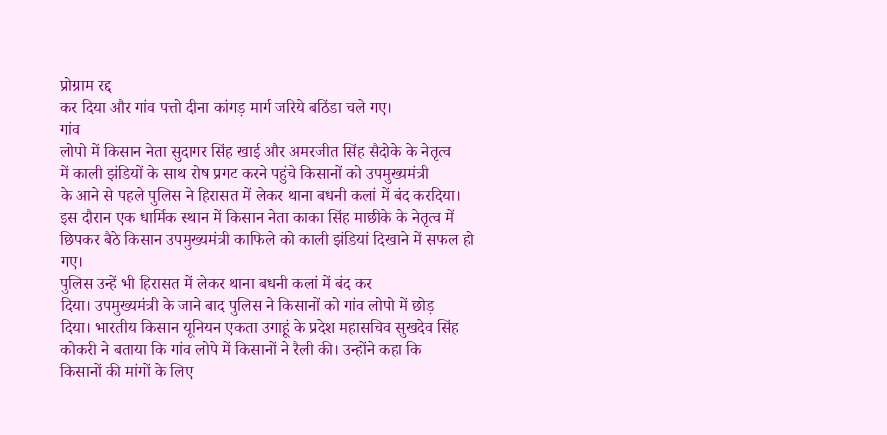प्रोग्राम रद्द
कर दिया और गांव पत्तो दीना कांगड़ मार्ग जरिये बठिंडा चले गए।
गांव
लोपो में किसान नेता सुदागर सिंह खाई और अमरजीत सिंह सैदोके के नेतृत्व
में काली झंडियों के साथ रोष प्रगट करने पहुंचे किसानों को उपमुख्यमंत्री
के आने से पहले पुलिस ने हिरासत में लेकर थाना बधनी कलां में बंद करदिया।
इस दौरान एक धार्मिक स्थान में किसान नेता काका सिंह माछीके के नेतृत्व में
छिपकर बैठे किसान उपमुख्यमंत्री काफिले को काली झंडियां दिखाने में सफल हो
गए।
पुलिस उन्हें भी हिरासत में लेकर थाना बधनी कलां में बंद कर
दिया। उपमुख्यमंत्री के जाने बाद पुलिस ने किसानों को गांव लोपो में छोड़
दिया। भारतीय किसान यूनियन एकता उगाहूं के प्रदेश महासचिव सुखदेव सिंह
कोकरी ने बताया कि गांव लोपे में किसानों ने रैली की। उन्होंने कहा कि
किसानों की मांगों के लिए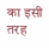का इसी तरह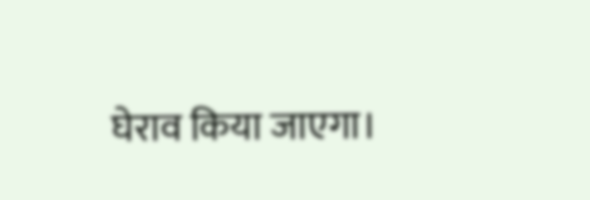घेराव किया जाएगा।